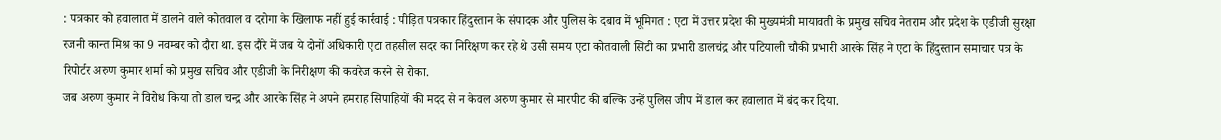: पत्रकार को हवालात में डालने वाले कोतवाल व दरोगा के खिलाफ नहीं हुई कार्रवाई : पीड़ित पत्रकार हिंदुस्तान के संपादक और पुलिस के दबाव में भूमिगत : एटा में उत्तर प्रदेश की मुख्यमंत्री मायावती के प्रमुख सचिव नेतराम और प्रदेश के एडीजी सुरक्षा रजनी कान्त मिश्र का 9 नवम्बर को दौरा था. इस दौरे में जब ये दोनों अधिकारी एटा तहसील सदर का निरिक्षण कर रहे थे उसी समय एटा कोतवाली सिटी का प्रभारी डालचंद्र और पटियाली चौकी प्रभारी आरके सिंह ने एटा के हिंदुस्तान समाचार पत्र के रिपोर्टर अरुण कुमार शर्मा को प्रमुख सचिव और एडीजी के निरीक्षण की कवरेज करने से रोका.
जब अरुण कुमार ने विरोध किया तो डाल चन्द्र और आरके सिंह ने अपने हमराह सिपाहियों की मदद से न केवल अरुण कुमार से मारपीट की बल्कि उन्हें पुलिस जीप में डाल कर हवालात में बंद कर दिया.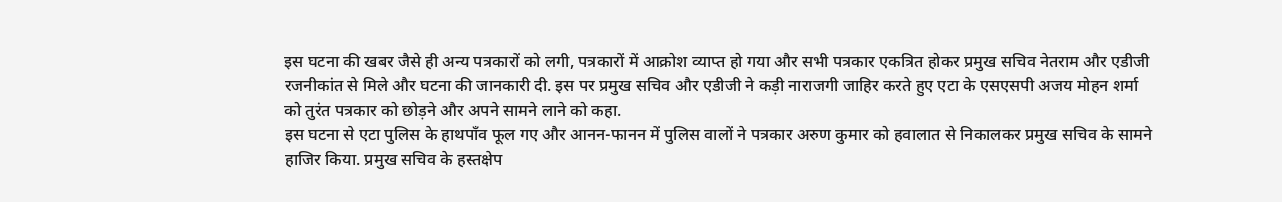इस घटना की खबर जैसे ही अन्य पत्रकारों को लगी, पत्रकारों में आक्रोश व्याप्त हो गया और सभी पत्रकार एकत्रित होकर प्रमुख सचिव नेतराम और एडीजी रजनीकांत से मिले और घटना की जानकारी दी. इस पर प्रमुख सचिव और एडीजी ने कड़ी नाराजगी जाहिर करते हुए एटा के एसएसपी अजय मोहन शर्मा को तुरंत पत्रकार को छोड़ने और अपने सामने लाने को कहा.
इस घटना से एटा पुलिस के हाथपाँव फूल गए और आनन-फानन में पुलिस वालों ने पत्रकार अरुण कुमार को हवालात से निकालकर प्रमुख सचिव के सामने हाजिर किया. प्रमुख सचिव के हस्तक्षेप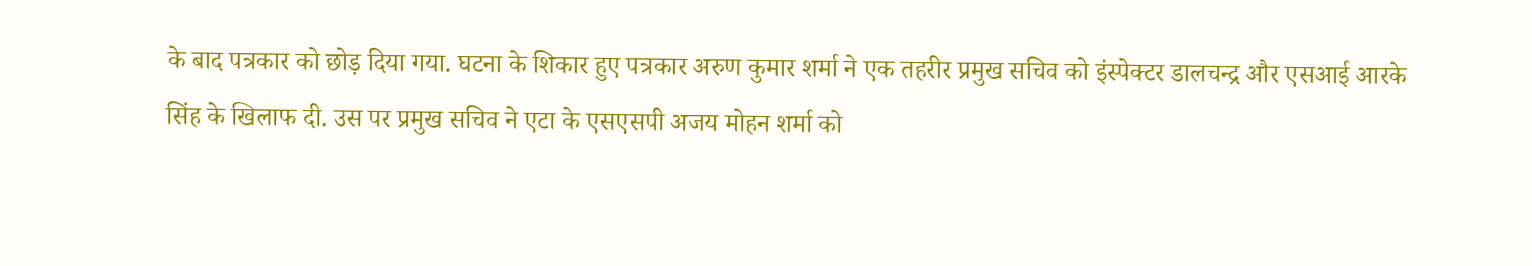के बाद पत्रकार को छोड़ दिया गया. घटना के शिकार हुए पत्रकार अरुण कुमार शर्मा ने एक तहरीर प्रमुख सचिव को इंस्पेक्टर डालचन्द्र और एसआई आरके सिंह के खिलाफ दी. उस पर प्रमुख सचिव ने एटा के एसएसपी अजय मोहन शर्मा को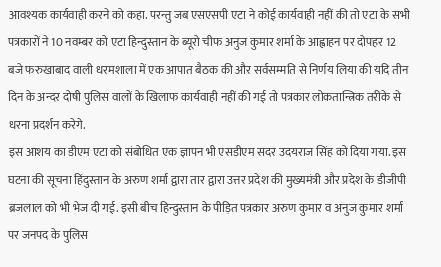आवश्यक कार्यवाही करने को कहा. परन्तु जब एसएसपी एटा ने कोई कार्यवाही नहीं की तो एटा के सभी पत्रकारों ने 10 नवम्बर को एटा हिन्दुस्तान के ब्यूरो चीफ अनुज कुमार शर्मा के आह्वाहन पर दोपहर 12 बजे फरुखाबाद वाली धरमशाला में एक आपात बैठक की और सर्वसम्मति से निर्णय लिया की यदि तीन दिन के अन्दर दोषी पुलिस वालों के खिलाफ कार्यवाही नहीं की गई तो पत्रकार लोकतान्त्रिक तरीके से धरना प्रदर्शन करेगे.
इस आशय का डीएम एटा को संबोधित एक ज्ञापन भी एसडीएम सदर उदयराज सिंह को दिया गया. इस घटना की सूचना हिंदुस्तान के अरुण शर्मा द्वारा तार द्वारा उत्तर प्रदेश की मुख्यमंत्री और प्रदेश के डीजीपी ब्रजलाल को भी भेज दी गई. इसी बीच हिन्दुस्तान के पीड़ित पत्रकार अरुण कुमार व अनुज कुमार शर्मा पर जनपद के पुलिस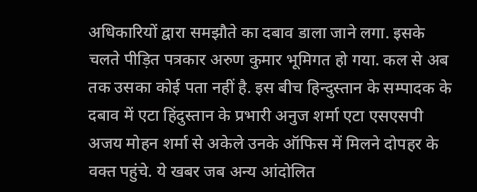अधिकारियों द्वारा समझौते का दबाव डाला जाने लगा. इसके चलते पीड़ित पत्रकार अरुण कुमार भूमिगत हो गया. कल से अब तक उसका कोई पता नहीं है. इस बीच हिन्दुस्तान के सम्पादक के दबाव में एटा हिंदुस्तान के प्रभारी अनुज शर्मा एटा एसएसपी अजय मोहन शर्मा से अकेले उनके ऑफिस में मिलने दोपहर के वक्त पहुंचे. ये खबर जब अन्य आंदोलित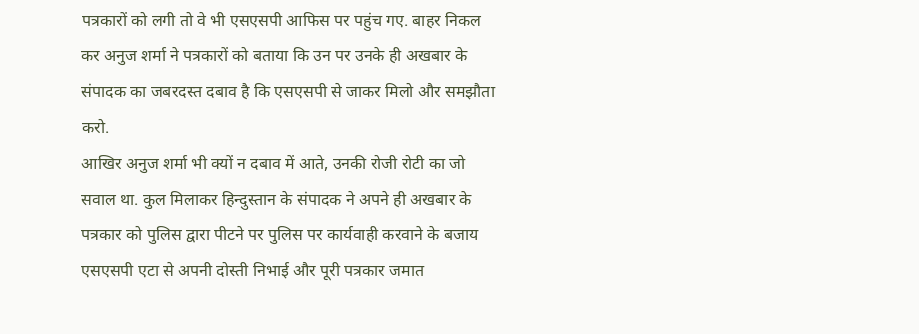पत्रकारों को लगी तो वे भी एसएसपी आफिस पर पहुंच गए. बाहर निकल कर अनुज शर्मा ने पत्रकारों को बताया कि उन पर उनके ही अखबार के संपादक का जबरदस्त दबाव है कि एसएसपी से जाकर मिलो और समझौता करो.
आखिर अनुज शर्मा भी क्यों न दबाव में आते, उनकी रोजी रोटी का जो सवाल था. कुल मिलाकर हिन्दुस्तान के संपादक ने अपने ही अखबार के पत्रकार को पुलिस द्वारा पीटने पर पुलिस पर कार्यवाही करवाने के बजाय एसएसपी एटा से अपनी दोस्ती निभाई और पूरी पत्रकार जमात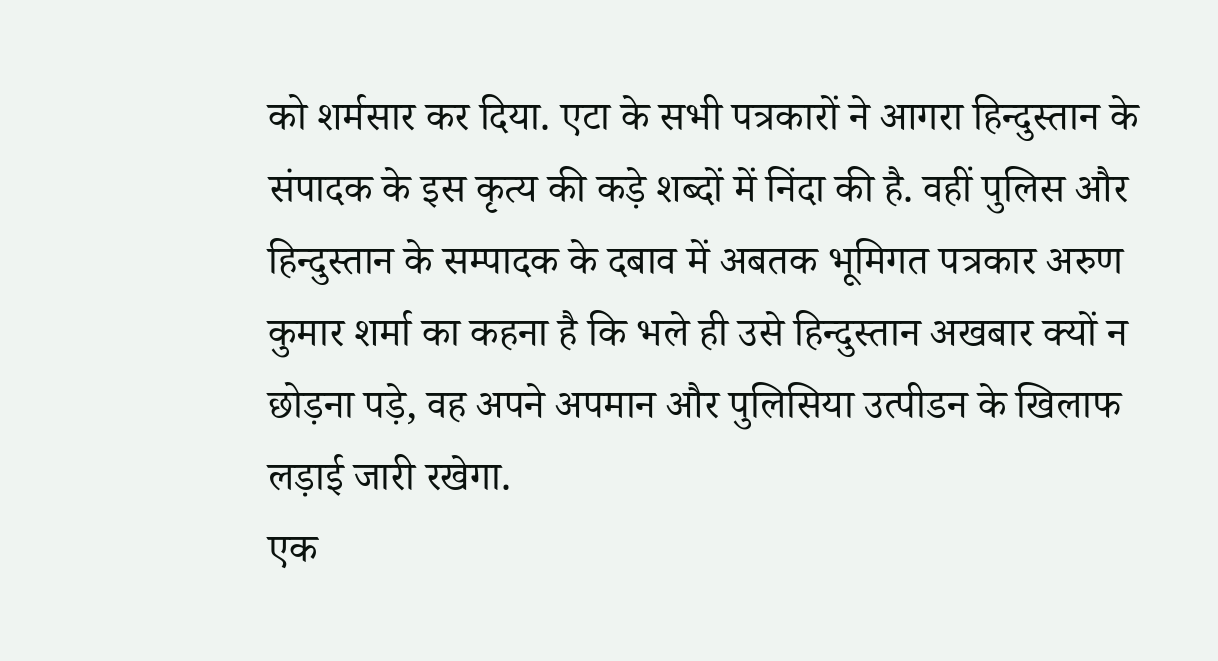को शर्मसार कर दिया. एटा के सभी पत्रकारों ने आगरा हिन्दुस्तान के संपादक के इस कृत्य की कड़े शब्दों में निंदा की है. वहीं पुलिस और हिन्दुस्तान के सम्पादक के दबाव में अबतक भूमिगत पत्रकार अरुण कुमार शर्मा का कहना है कि भले ही उसे हिन्दुस्तान अखबार क्यों न छोड़ना पड़े, वह अपने अपमान और पुलिसिया उत्पीडन के खिलाफ लड़ाई जारी रखेगा.
एक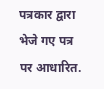पत्रकार द्वारा भेजे गए पत्र पर आधारित.